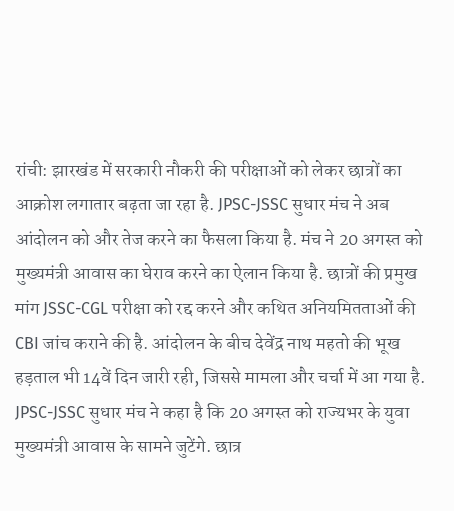रांची: झारखंड में सरकारी नौकरी की परीक्षाओं को लेकर छात्रों का आक्रोश लगातार बढ़ता जा रहा है. JPSC-JSSC सुधार मंच ने अब आंदोलन को और तेज करने का फैसला किया है. मंच ने 20 अगस्त को मुख्यमंत्री आवास का घेराव करने का ऐलान किया है. छात्रों की प्रमुख मांग JSSC-CGL परीक्षा को रद्द करने और कथित अनियमितताओं की CBI जांच कराने की है. आंदोलन के बीच देवेंद्र नाथ महतो की भूख हड़ताल भी 14वें दिन जारी रही, जिससे मामला और चर्चा में आ गया है.
JPSC-JSSC सुधार मंच ने कहा है कि 20 अगस्त को राज्यभर के युवा मुख्यमंत्री आवास के सामने जुटेंगे. छात्र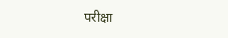परीक्षा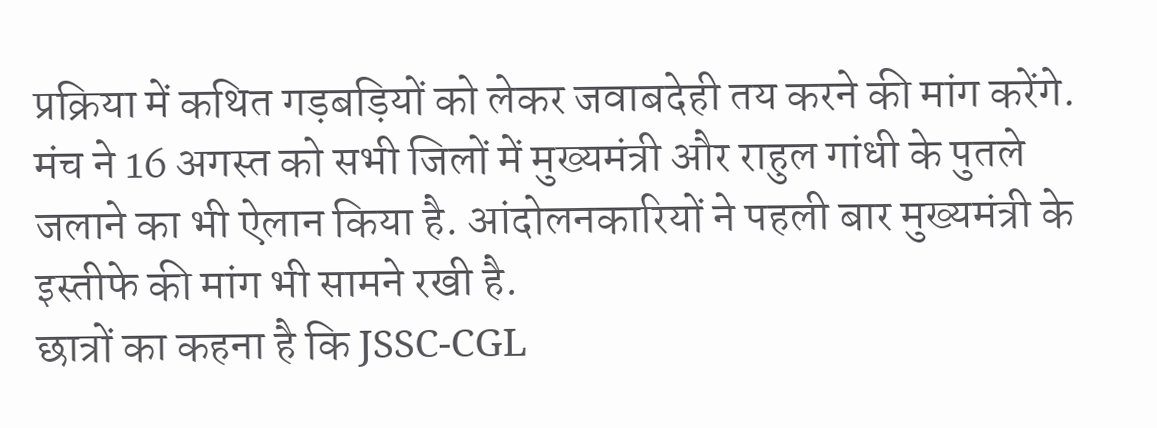प्रक्रिया में कथित गड़बड़ियों को लेकर जवाबदेही तय करने की मांग करेंगे. मंच ने 16 अगस्त को सभी जिलों में मुख्यमंत्री और राहुल गांधी के पुतले जलाने का भी ऐलान किया है. आंदोलनकारियों ने पहली बार मुख्यमंत्री के इस्तीफे की मांग भी सामने रखी है.
छात्रों का कहना है कि JSSC-CGL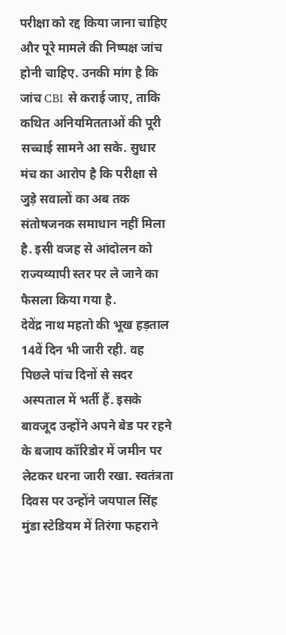परीक्षा को रद्द किया जाना चाहिए और पूरे मामले की निष्पक्ष जांच होनी चाहिए. उनकी मांग है कि जांच CBI से कराई जाए, ताकि कथित अनियमितताओं की पूरी सच्चाई सामने आ सके. सुधार मंच का आरोप है कि परीक्षा से जुड़े सवालों का अब तक संतोषजनक समाधान नहीं मिला है. इसी वजह से आंदोलन को राज्यव्यापी स्तर पर ले जाने का फैसला किया गया है.
देवेंद्र नाथ महतो की भूख हड़ताल 14वें दिन भी जारी रही. वह पिछले पांच दिनों से सदर अस्पताल में भर्ती हैं. इसके बावजूद उन्होंने अपने बेड पर रहने के बजाय कॉरिडोर में जमीन पर लेटकर धरना जारी रखा. स्वतंत्रता दिवस पर उन्होंने जयपाल सिंह मुंडा स्टेडियम में तिरंगा फहराने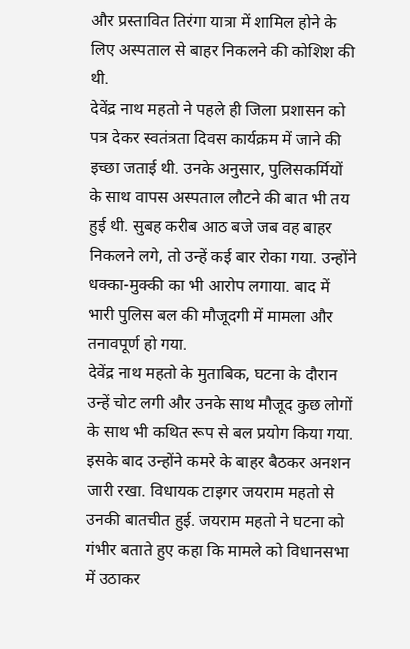और प्रस्तावित तिरंगा यात्रा में शामिल होने के लिए अस्पताल से बाहर निकलने की कोशिश की थी.
देवेंद्र नाथ महतो ने पहले ही जिला प्रशासन को पत्र देकर स्वतंत्रता दिवस कार्यक्रम में जाने की इच्छा जताई थी. उनके अनुसार, पुलिसकर्मियों के साथ वापस अस्पताल लौटने की बात भी तय हुई थी. सुबह करीब आठ बजे जब वह बाहर निकलने लगे, तो उन्हें कई बार रोका गया. उन्होंने धक्का-मुक्की का भी आरोप लगाया. बाद में भारी पुलिस बल की मौजूदगी में मामला और तनावपूर्ण हो गया.
देवेंद्र नाथ महतो के मुताबिक, घटना के दौरान उन्हें चोट लगी और उनके साथ मौजूद कुछ लोगों के साथ भी कथित रूप से बल प्रयोग किया गया. इसके बाद उन्होंने कमरे के बाहर बैठकर अनशन जारी रखा. विधायक टाइगर जयराम महतो से उनकी बातचीत हुई. जयराम महतो ने घटना को गंभीर बताते हुए कहा कि मामले को विधानसभा में उठाकर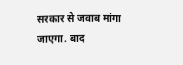सरकार से जवाब मांगा जाएगा. बाद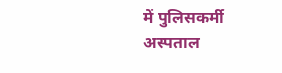में पुलिसकर्मी अस्पताल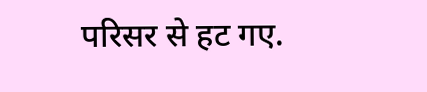परिसर से हट गए.